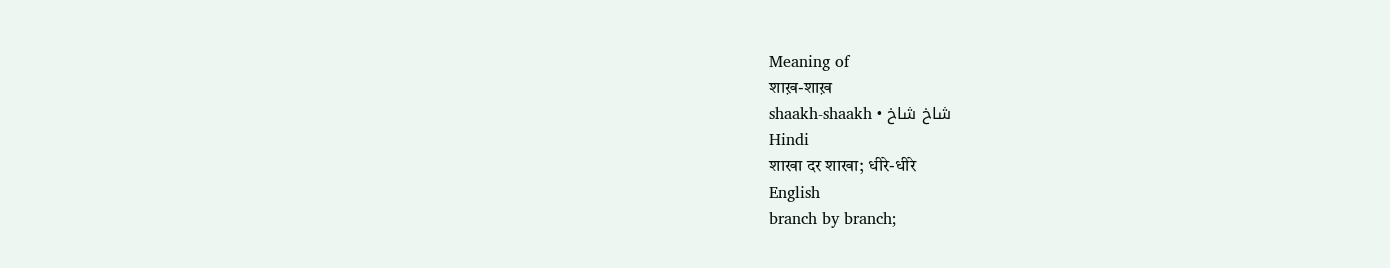Meaning of
शाख़-शाख़
shaakh-shaakh • شاخ شاخ
Hindi
शाखा दर शाखा; धीरे-धीरे
English
branch by branch;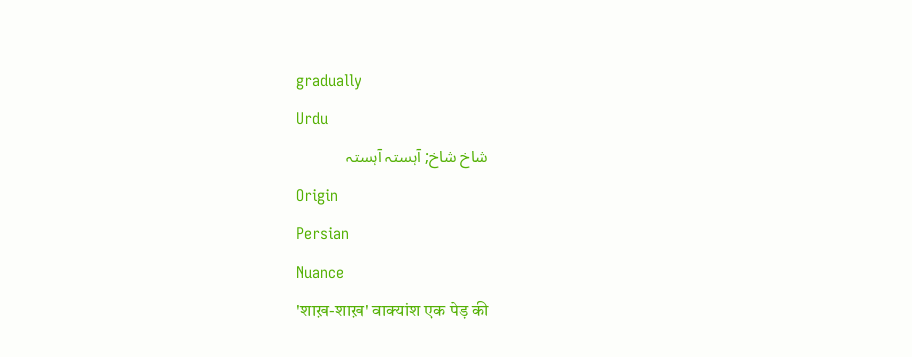gradually
Urdu
شاخ شاخ; آہستہ آہستہ
Origin
Persian
Nuance
'शाख़-शाख़' वाक्यांश एक पेड़ की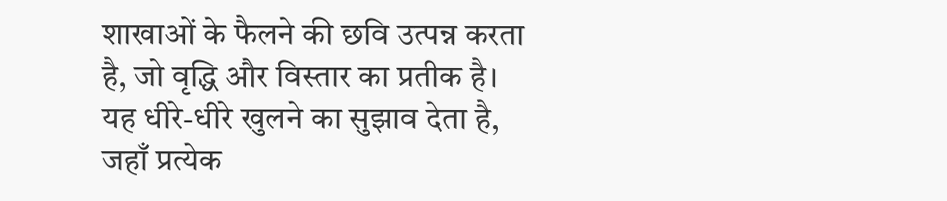शाखाओं के फैलने की छवि उत्पन्न करता है, जो वृद्धि और विस्तार का प्रतीक है। यह धीरे-धीरे खुलने का सुझाव देता है, जहाँ प्रत्येक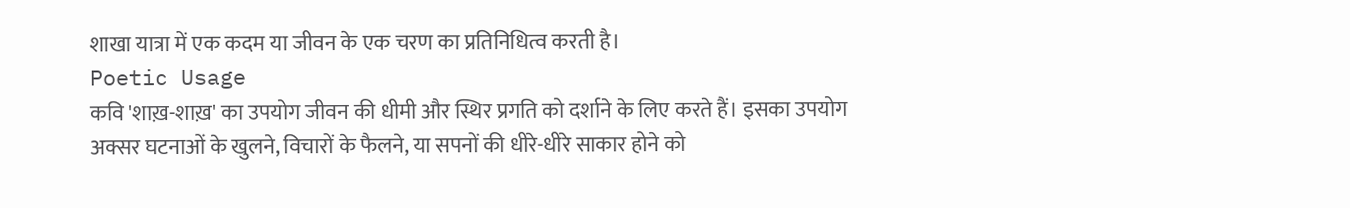शाखा यात्रा में एक कदम या जीवन के एक चरण का प्रतिनिधित्व करती है।
Poetic Usage
कवि 'शाख़-शाख़' का उपयोग जीवन की धीमी और स्थिर प्रगति को दर्शाने के लिए करते हैं। इसका उपयोग अक्सर घटनाओं के खुलने, विचारों के फैलने, या सपनों की धीरे-धीरे साकार होने को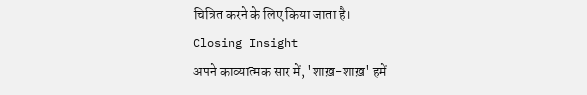चित्रित करने के लिए किया जाता है।
Closing Insight
अपने काव्यात्मक सार में, 'शाख़-शाख़' हमें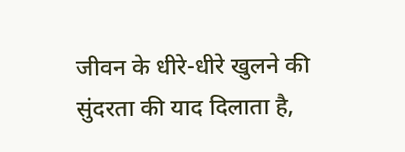जीवन के धीरे-धीरे खुलने की सुंदरता की याद दिलाता है,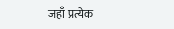जहाँ प्रत्येक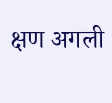क्षण अगली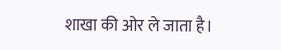शाखा की ओर ले जाता है।